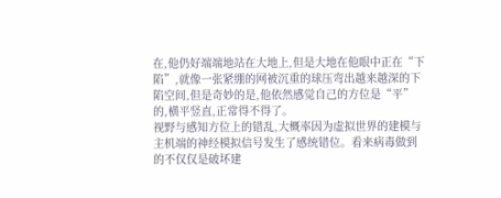在,他仍好端端地站在大地上,但是大地在他眼中正在“下陷”,就像一张紧绷的网被沉重的球压弯出越来越深的下陷空间,但是奇妙的是,他依然感觉自己的方位是“平”的,横平竖直,正常得不得了。
视野与感知方位上的错乱,大概率因为虚拟世界的建模与主机端的神经模拟信号发生了感统错位。看来病毒做到的不仅仅是破坏建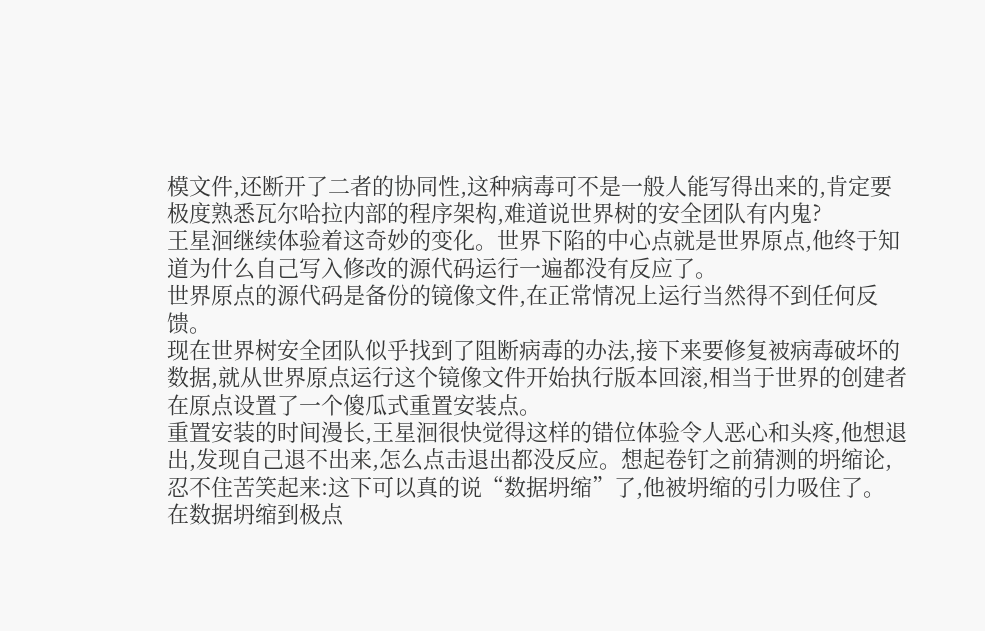模文件,还断开了二者的协同性,这种病毒可不是一般人能写得出来的,肯定要极度熟悉瓦尔哈拉内部的程序架构,难道说世界树的安全团队有内鬼?
王星洄继续体验着这奇妙的变化。世界下陷的中心点就是世界原点,他终于知道为什么自己写入修改的源代码运行一遍都没有反应了。
世界原点的源代码是备份的镜像文件,在正常情况上运行当然得不到任何反馈。
现在世界树安全团队似乎找到了阻断病毒的办法,接下来要修复被病毒破坏的数据,就从世界原点运行这个镜像文件开始执行版本回滚,相当于世界的创建者在原点设置了一个傻瓜式重置安装点。
重置安装的时间漫长,王星洄很快觉得这样的错位体验令人恶心和头疼,他想退出,发现自己退不出来,怎么点击退出都没反应。想起卷钉之前猜测的坍缩论,忍不住苦笑起来:这下可以真的说“数据坍缩”了,他被坍缩的引力吸住了。
在数据坍缩到极点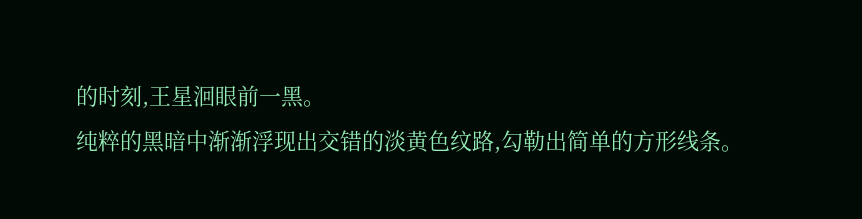的时刻,王星洄眼前一黑。
纯粹的黑暗中渐渐浮现出交错的淡黄色纹路,勾勒出简单的方形线条。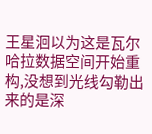王星洄以为这是瓦尔哈拉数据空间开始重构,没想到光线勾勒出来的是深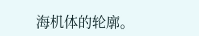海机体的轮廓。